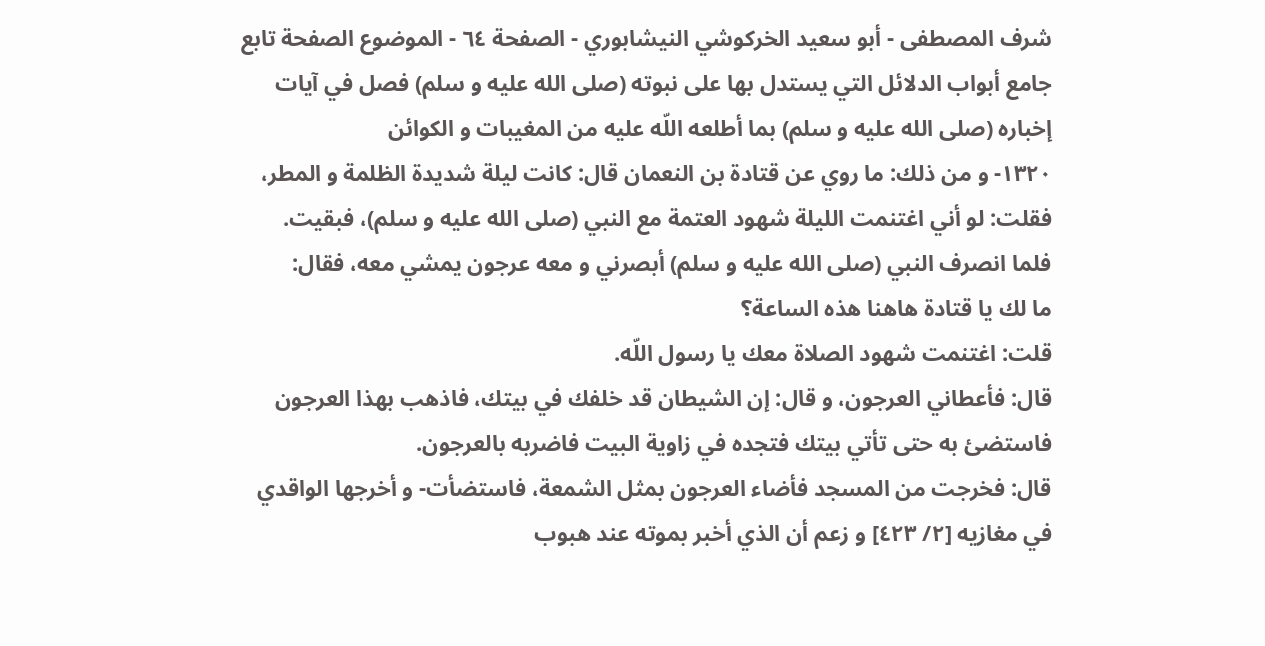شرف المصطفى - أبو سعيد الخركوشي النيشابوري - الصفحة ٦٤ - الموضوع الصفحة تابع جامع أبواب الدلائل التي يستدل بها على نبوته (صلى الله عليه و سلم) فصل في آيات إخباره (صلى الله عليه و سلم) بما أطلعه اللّه عليه من المغيبات و الكوائن
١٣٢٠- و من ذلك: ما روي عن قتادة بن النعمان قال: كانت ليلة شديدة الظلمة و المطر، فقلت: لو أني اغتنمت الليلة شهود العتمة مع النبي (صلى الله عليه و سلم)، فبقيت.
فلما انصرف النبي (صلى الله عليه و سلم) أبصرني و معه عرجون يمشي معه، فقال:
ما لك يا قتادة هاهنا هذه الساعة؟
قلت: اغتنمت شهود الصلاة معك يا رسول اللّه.
قال: فأعطاني العرجون، و قال: إن الشيطان قد خلفك في بيتك، فاذهب بهذا العرجون فاستضئ به حتى تأتي بيتك فتجده في زاوية البيت فاضربه بالعرجون.
قال: فخرجت من المسجد فأضاء العرجون بمثل الشمعة، فاستضأت- و أخرجها الواقدي في مغازيه [٢/ ٤٢٣] و زعم أن الذي أخبر بموته عند هبوب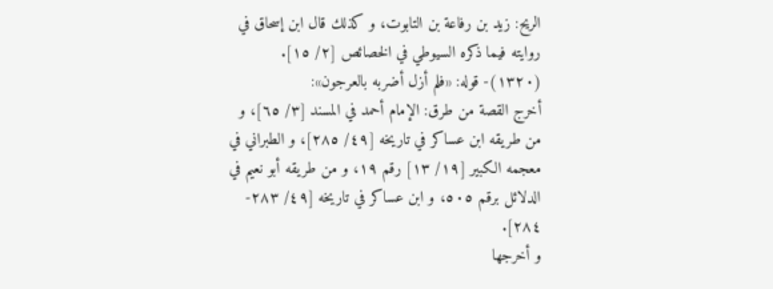الريح: زيد بن رفاعة بن التابوت، و كذلك قال ابن إسحاق في روايته فيما ذكره السيوطي في الخصائص [٢/ ١٥].
(١٣٢٠)- قوله: «فلم أزل أضربه بالعرجون»:
أخرج القصة من طرق: الإمام أحمد في المسند [٣/ ٦٥]، و من طريقه ابن عساكر في تاريخه [٤٩/ ٢٨٥]، و الطبراني في معجمه الكبير [١٩/ ١٣] رقم ١٩، و من طريقه أبو نعيم في الدلائل برقم ٥٠٥، و ابن عساكر في تاريخه [٤٩/ ٢٨٣- ٢٨٤].
و أخرجها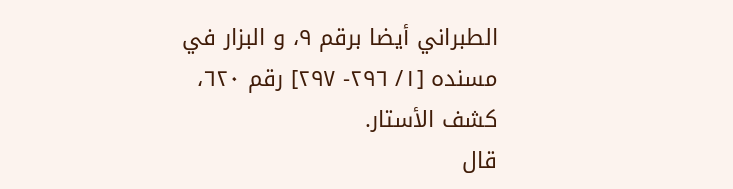الطبراني أيضا برقم ٩، و البزار في مسنده [١/ ٢٩٦- ٢٩٧] رقم ٦٢٠، كشف الأستار.
قال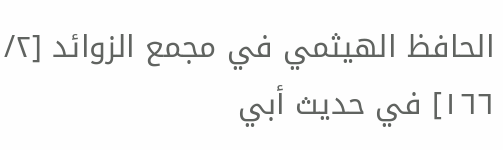الحافظ الهيثمي في مجمع الزوائد [٢/ ١٦٦] في حديث أبي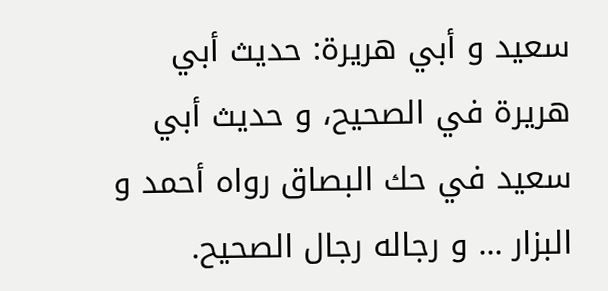سعيد و أبي هريرة: حديث أبي هريرة في الصحيح، و حديث أبي سعيد في حك البصاق رواه أحمد و البزار ... و رجاله رجال الصحيح.